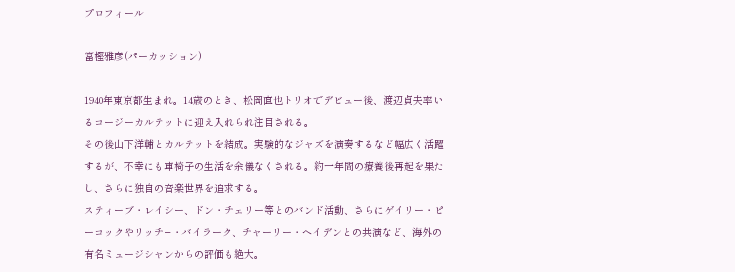プロフィール

富樫雅彦(パーカッション)

1940年東京都生まれ。14歳のとき、松岡直也トリオでデビュー後、渡辺貞夫率いるコージーカルテットに迎え入れられ注目される。
その後山下洋輔とカルテットを結成。実験的なジャズを演奏するなど幅広く活躍するが、不幸にも車椅子の生活を余儀なくされる。約一年間の療養後再起を果たし、さらに独自の音楽世界を追求する。
スティーブ・レイシー、ドン・チェリー等とのバンド活動、さらにゲイリー・ピーコックやリッチ−・バイラーク、チャーリー・ヘイデンとの共演など、海外の有名ミュージシャンからの評価も絶大。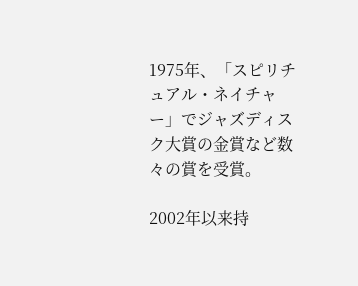1975年、「スピリチュアル・ネイチャー」でジャズディスク大賞の金賞など数々の賞を受賞。

2002年以来持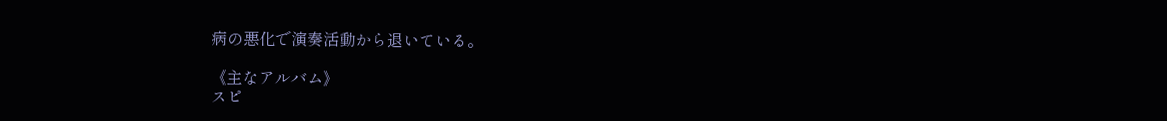病の悪化で演奏活動から退いている。

《主なアルバム》
スピ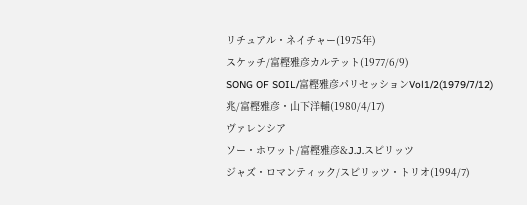リチュアル・ネイチャー(1975年)
スケッチ/富樫雅彦カルテット(1977/6/9)
SONG OF SOIL/富樫雅彦パリセッションVol1/2(1979/7/12)
兆/富樫雅彦・山下洋輔(1980/4/17)
ヴァレンシア
ソー・ホワット/富樫雅彦&J.J.スピリッツ
ジャズ・ロマンティック/スピリッツ・トリオ(1994/7)